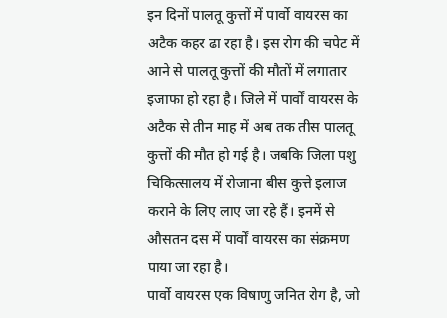इन दिनों पालतू कुत्तों में पार्वो वायरस का अटैक कहर ढा रहा है। इस रोग की चपेट में आने से पालतू कुत्तों की मौतों में लगातार इजाफा हो रहा है। जिले में पार्वों वायरस के अटैक से तीन माह में अब तक तीस पालतू कुत्तों की मौत हो गई है। जबकि जिला पशु चिकित्सालय में रोजाना बीस कुत्ते इलाज कराने के लिए लाए जा रहे हैं। इनमें से औसतन दस में पार्वों वायरस का संक्रमण पाया जा रहा है।
पार्वो वायरस एक विषाणु जनित रोग है, जो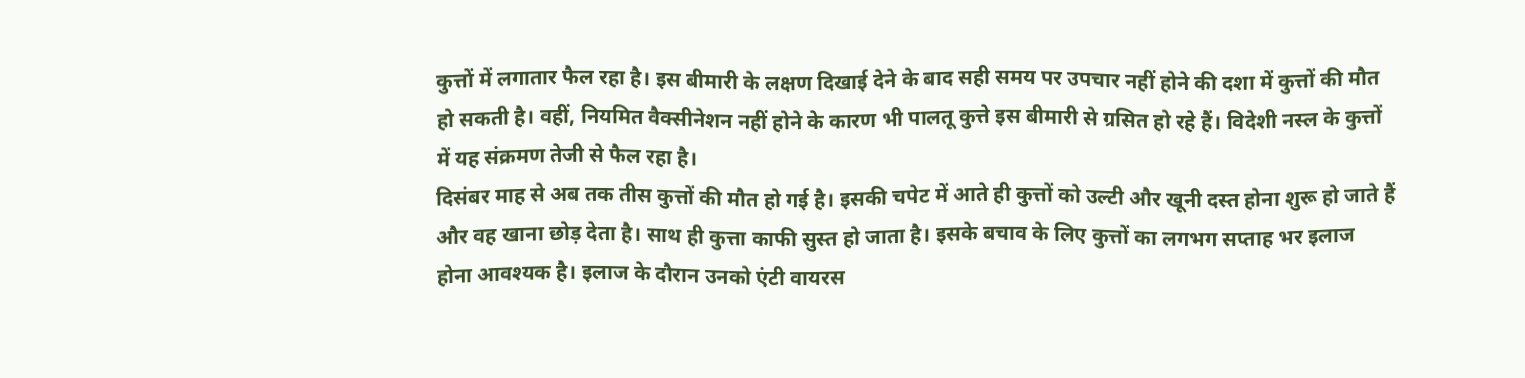कुत्तों में लगातार फैल रहा है। इस बीमारी के लक्षण दिखाई देने के बाद सही समय पर उपचार नहीं होने की दशा में कुत्तों की मौत हो सकती है। वहीं, नियमित वैक्सीनेशन नहीं होने के कारण भी पालतू कुत्ते इस बीमारी से ग्रसित हो रहे हैं। विदेशी नस्ल के कुत्तों में यह संक्रमण तेजी से फैल रहा है।
दिसंबर माह से अब तक तीस कुत्तों की मौत हो गई है। इसकी चपेट में आते ही कुत्तों को उल्टी और खूनी दस्त होना शुरू हो जाते हैं और वह खाना छोड़ देता है। साथ ही कुत्ता काफी सुस्त हो जाता है। इसके बचाव के लिए कुत्तों का लगभग सप्ताह भर इलाज होना आवश्यक है। इलाज के दौरान उनको एंटी वायरस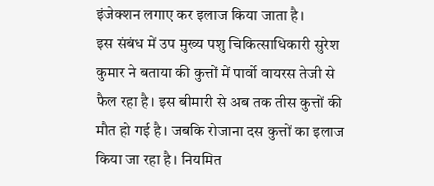इंजेक्शन लगाए कर इलाज किया जाता है।
इस संबंध में उप मुख्य पशु चिकित्साधिकारी सुरेश कुमार ने बताया की कुत्तों में पार्वो वायरस तेजी से फैल रहा है। इस बीमारी से अब तक तीस कुत्तों की मौत हो गई है। जबकि रोजाना दस कुत्तों का इलाज किया जा रहा है। नियमित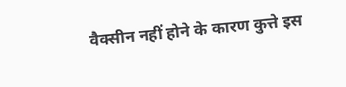वैक्सीन नहीं होने के कारण कुत्ते इस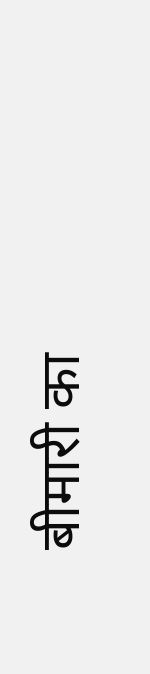बीमारी का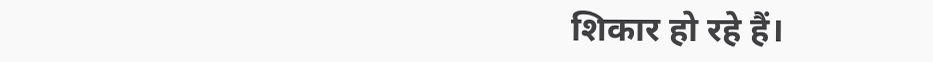शिकार हो रहे हैं।